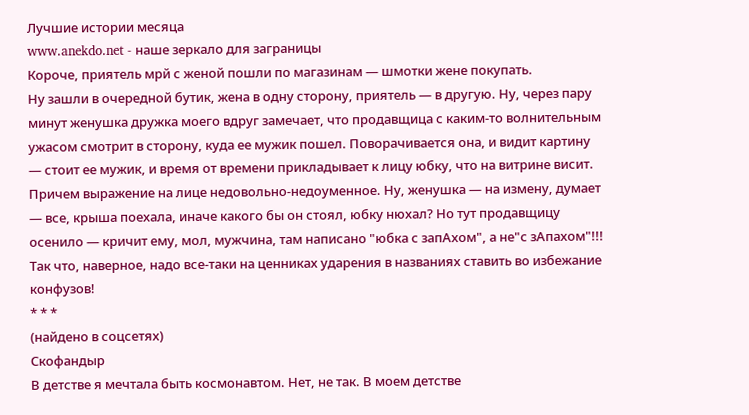Лучшие истории месяца
www.anekdo.net - наше зеркало для заграницы
Короче, приятель мрй с женой пошли по магазинам — шмотки жене покупать.
Ну зашли в очередной бутик, жена в одну сторону, приятель — в другую. Ну, через пару минут женушка дружка моего вдруг замечает, что продавщица с каким-то волнительным ужасом смотрит в сторону, куда ее мужик пошел. Поворачивается она, и видит картину — стоит ее мужик, и время от времени прикладывает к лицу юбку, что на витрине висит. Причем выражение на лице недовольно-недоуменное. Ну, женушка — на измену, думает — все, крыша поехала, иначе какого бы он стоял, юбку нюхал? Но тут продавщицу осенило — кричит ему, мол, мужчина, там написано "юбка с запАхом", а не"с зАпахом"!!! Так что, наверное, надо все-таки на ценниках ударения в названиях ставить во избежание конфузов!
* * *
(найдено в соцсетях)
Скофандыр
В детстве я мечтала быть космонавтом. Нет, не так. В моем детстве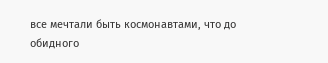все мечтали быть космонавтами, что до обидного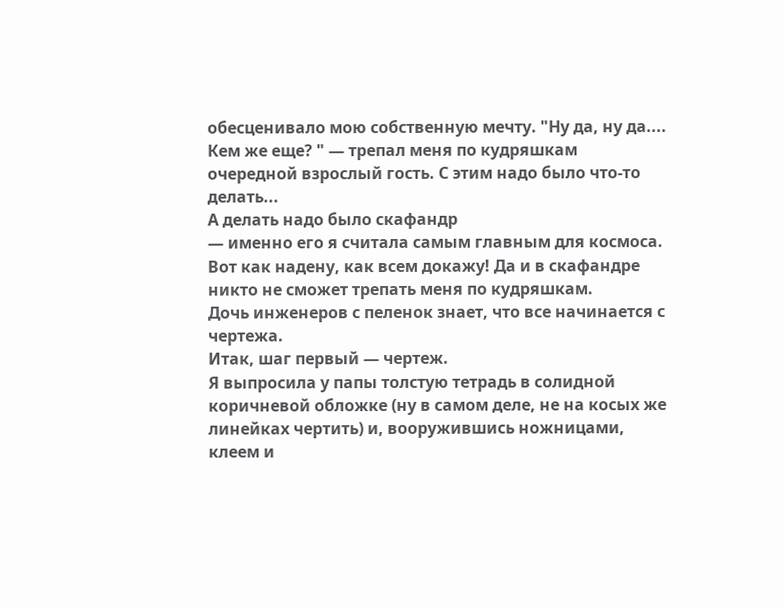обесценивало мою собственную мечту. "Ну да, ну да.... Кем же еще? " — трепал меня по кудряшкам очередной взрослый гость. С этим надо было что-то делать...
А делать надо было скафандр
— именно его я считала самым главным для космоса. Вот как надену, как всем докажу! Да и в скафандре никто не сможет трепать меня по кудряшкам.
Дочь инженеров с пеленок знает, что все начинается с чертежа.
Итак, шаг первый — чертеж.
Я выпросила у папы толстую тетрадь в солидной коричневой обложке (ну в самом деле, не на косых же линейках чертить) и, вооружившись ножницами, клеем и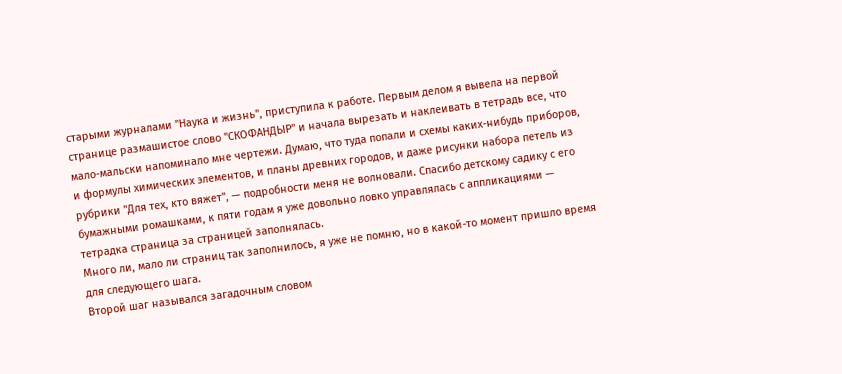старыми журналами "Наука и жизнь", приступила к работе. Первым делом я вывела на первой странице размашистое слово "СКОФАНДЫР" и начала вырезать и наклеивать в тетрадь все, что мало-мальски напоминало мне чертежи. Думаю, что туда попали и схемы каких-нибудь приборов, и формулы химических элементов, и планы древних городов, и даже рисунки набора петель из рубрики "Для тех, кто вяжет", — подробности меня не волновали. Спасибо детскому садику с его бумажными ромашками, к пяти годам я уже довольно ловко управлялась с аппликациями — тетрадка страница за страницей заполнялась.
Много ли, мало ли страниц так заполнилось, я уже не помню, но в какой-то момент пришло время для следующего шага.
Второй шаг назывался загадочным словом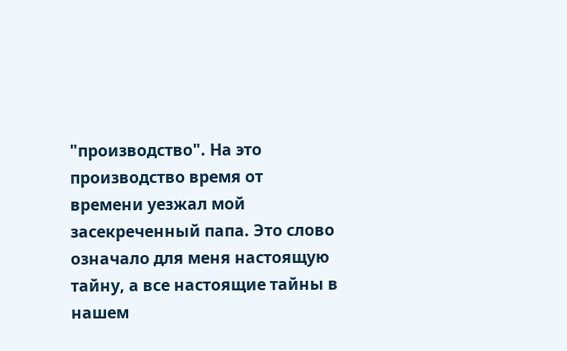"производство". На это производство время от времени уезжал мой засекреченный папа. Это слово означало для меня настоящую тайну, а все настоящие тайны в нашем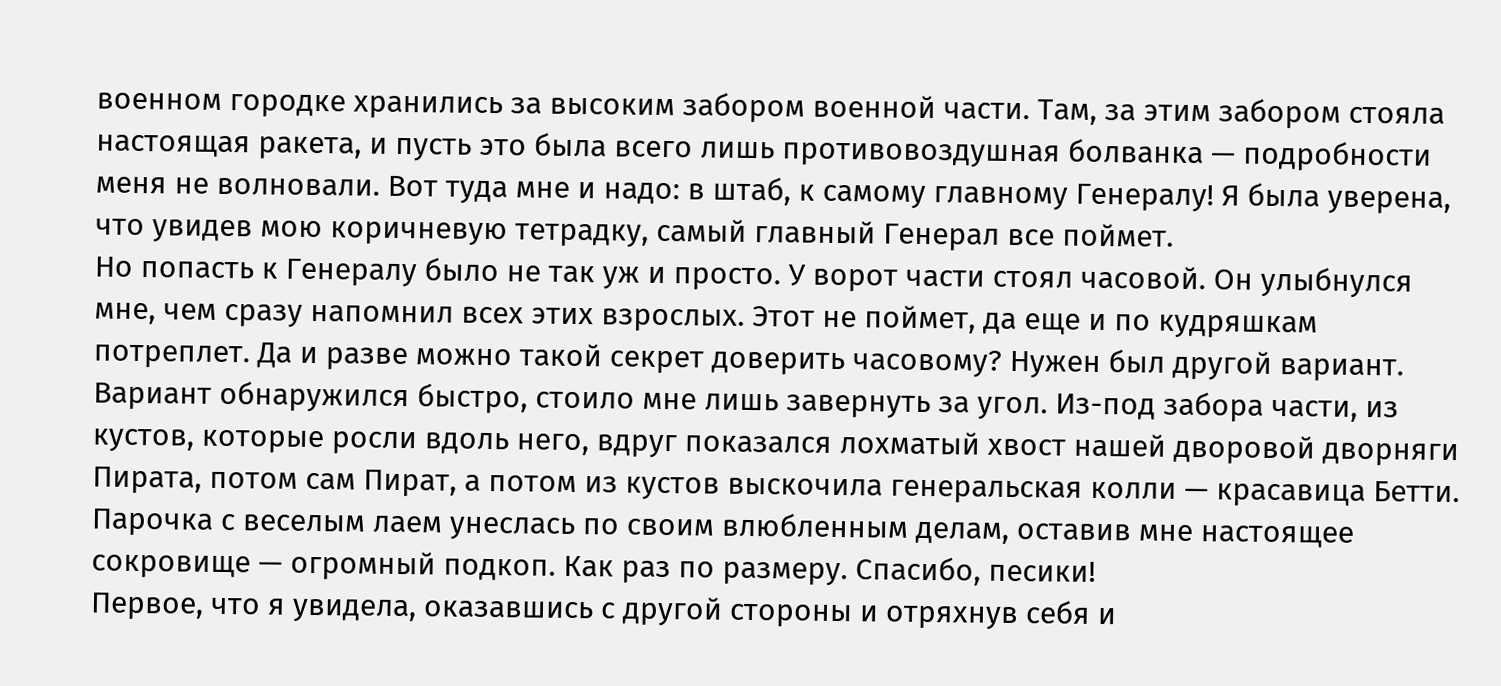военном городке хранились за высоким забором военной части. Там, за этим забором стояла настоящая ракета, и пусть это была всего лишь противовоздушная болванка — подробности меня не волновали. Вот туда мне и надо: в штаб, к самому главному Генералу! Я была уверена, что увидев мою коричневую тетрадку, самый главный Генерал все поймет.
Но попасть к Генералу было не так уж и просто. У ворот части стоял часовой. Он улыбнулся мне, чем сразу напомнил всех этих взрослых. Этот не поймет, да еще и по кудряшкам потреплет. Да и разве можно такой секрет доверить часовому? Нужен был другой вариант. Вариант обнаружился быстро, стоило мне лишь завернуть за угол. Из-под забора части, из кустов, которые росли вдоль него, вдруг показался лохматый хвост нашей дворовой дворняги Пирата, потом сам Пират, а потом из кустов выскочила генеральская колли — красавица Бетти. Парочка с веселым лаем унеслась по своим влюбленным делам, оставив мне настоящее сокровище — огромный подкоп. Как раз по размеру. Спасибо, песики!
Первое, что я увидела, оказавшись с другой стороны и отряхнув себя и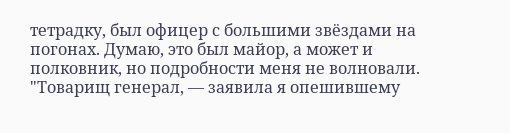тетрадку, был офицер с большими звёздами на погонах. Думаю, это был майор, а может и полковник, но подробности меня не волновали. "Товарищ генерал, — заявила я опешившему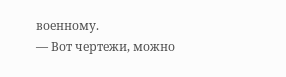военному.
— Вот чертежи, можно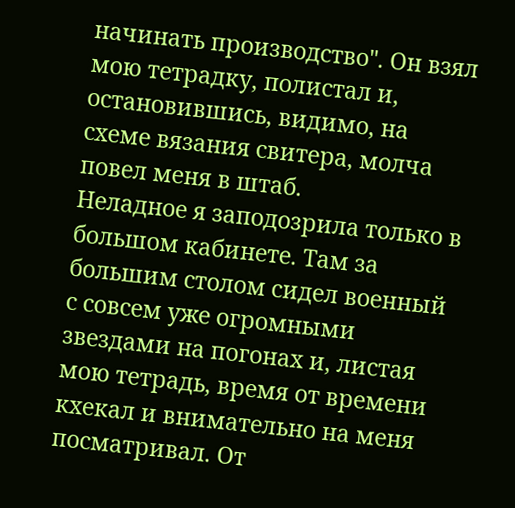начинать производство". Он взял мою тетрадку, полистал и, остановившись, видимо, на схеме вязания свитера, молча повел меня в штаб.
Неладное я заподозрила только в большом кабинете. Там за большим столом сидел военный с совсем уже огромными звездами на погонах и, листая мою тетрадь, время от времени кхекал и внимательно на меня посматривал. От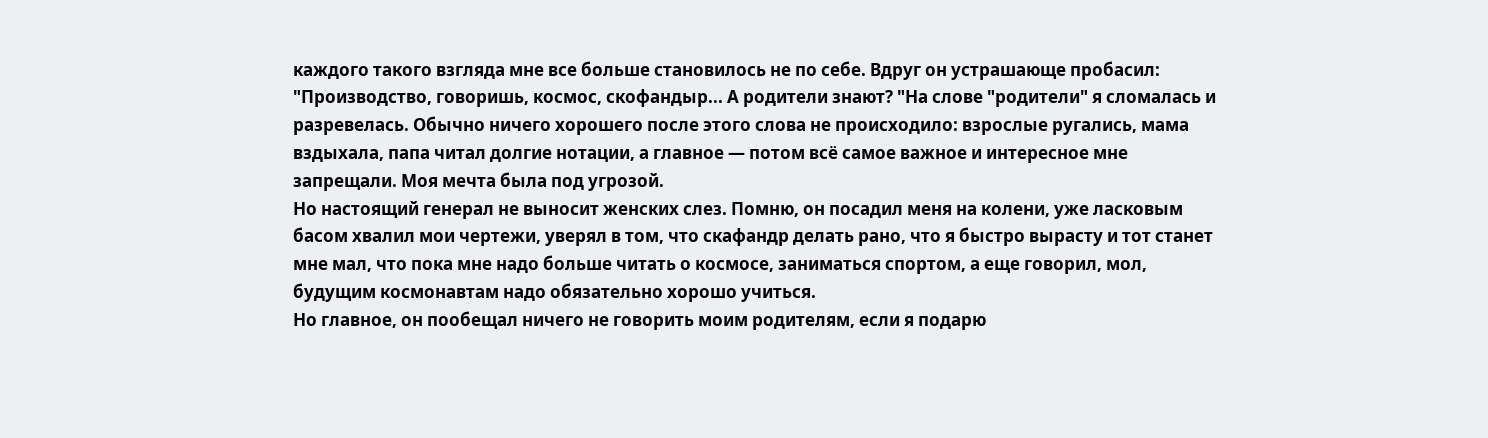каждого такого взгляда мне все больше становилось не по себе. Вдруг он устрашающе пробасил: "Производство, говоришь, космос, скофандыр... А родители знают? "На слове "родители" я сломалась и разревелась. Обычно ничего хорошего после этого слова не происходило: взрослые ругались, мама вздыхала, папа читал долгие нотации, а главное — потом всё самое важное и интересное мне запрещали. Моя мечта была под угрозой.
Но настоящий генерал не выносит женских слез. Помню, он посадил меня на колени, уже ласковым басом хвалил мои чертежи, уверял в том, что скафандр делать рано, что я быстро вырасту и тот станет мне мал, что пока мне надо больше читать о космосе, заниматься спортом, а еще говорил, мол, будущим космонавтам надо обязательно хорошо учиться.
Но главное, он пообещал ничего не говорить моим родителям, если я подарю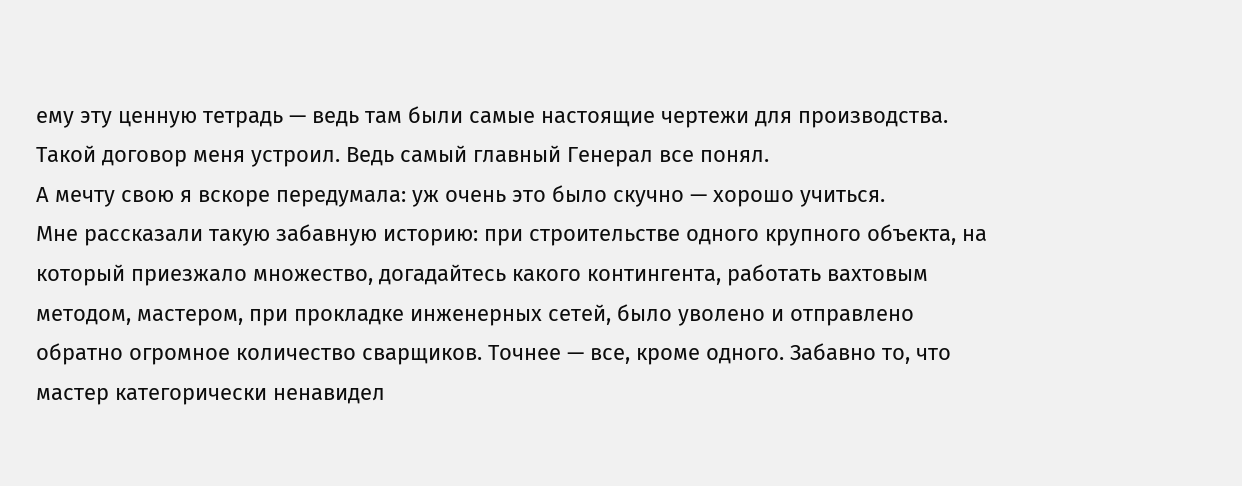ему эту ценную тетрадь — ведь там были самые настоящие чертежи для производства. Такой договор меня устроил. Ведь самый главный Генерал все понял.
А мечту свою я вскоре передумала: уж очень это было скучно — хорошо учиться.
Мне рассказали такую забавную историю: при строительстве одного крупного объекта, на который приезжало множество, догадайтесь какого контингента, работать вахтовым методом, мастером, при прокладке инженерных сетей, было уволено и отправлено обратно огромное количество сварщиков. Точнее — все, кроме одного. Забавно то, что мастер категорически ненавидел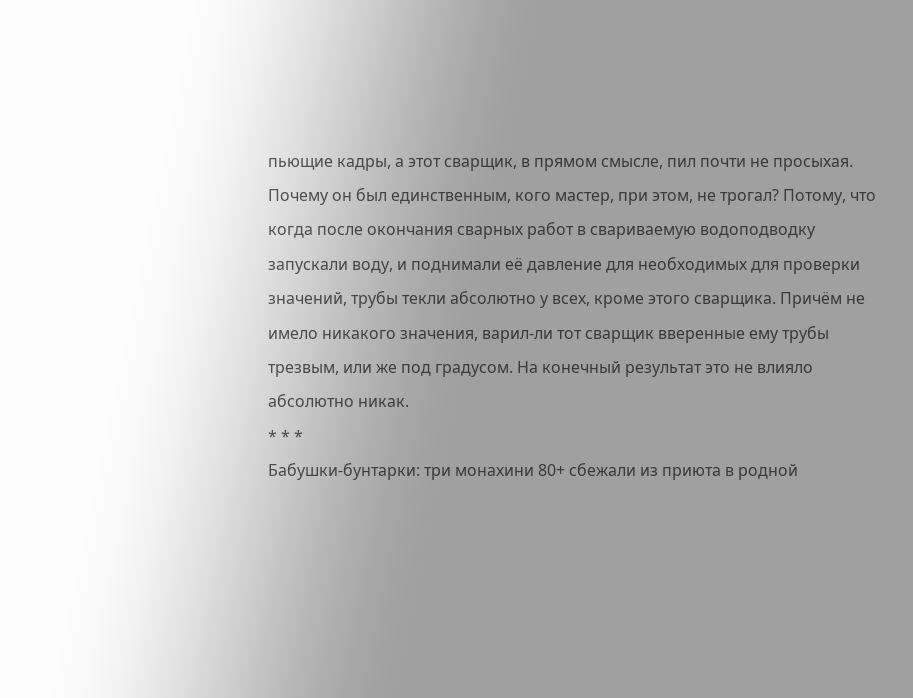пьющие кадры, а этот сварщик, в прямом смысле, пил почти не просыхая. Почему он был единственным, кого мастер, при этом, не трогал? Потому, что когда после окончания сварных работ в свариваемую водоподводку запускали воду, и поднимали её давление для необходимых для проверки значений, трубы текли абсолютно у всех, кроме этого сварщика. Причём не имело никакого значения, варил-ли тот сварщик вверенные ему трубы трезвым, или же под градусом. На конечный результат это не влияло абсолютно никак.
* * *
Бабушки-бунтарки: три монахини 80+ сбежали из приюта в родной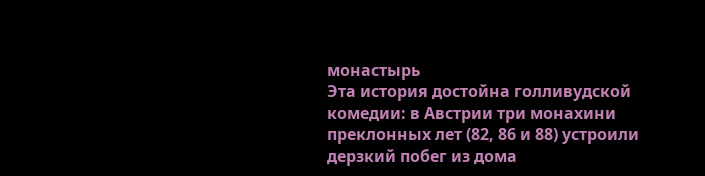монастырь
Эта история достойна голливудской комедии: в Австрии три монахини преклонных лет (82, 86 и 88) устроили дерзкий побег из дома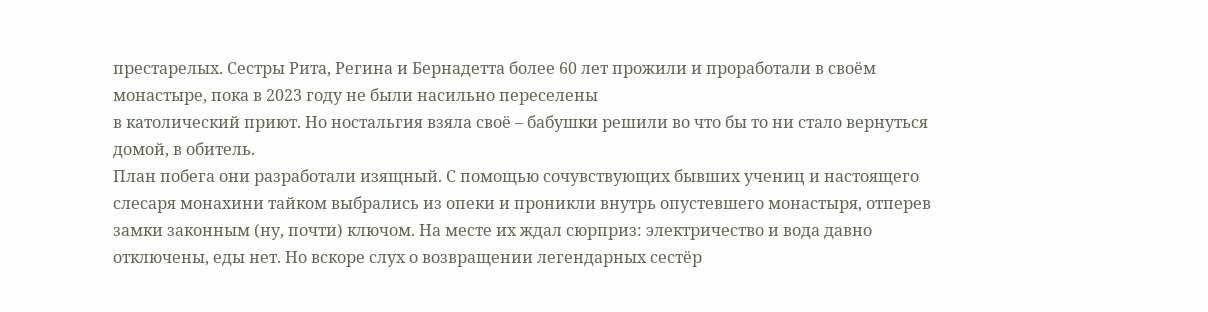престарелых. Сестры Рита, Регина и Бернадетта более 60 лет прожили и проработали в своём монастыре, пока в 2023 году не были насильно переселены
в католический приют. Но ностальгия взяла своё – бабушки решили во что бы то ни стало вернуться домой, в обитель.
План побега они разработали изящный. С помощью сочувствующих бывших учениц и настоящего слесаря монахини тайком выбрались из опеки и проникли внутрь опустевшего монастыря, отперев замки законным (ну, почти) ключом. На месте их ждал сюрприз: электричество и вода давно отключены, еды нет. Но вскоре слух о возвращении легендарных сестёр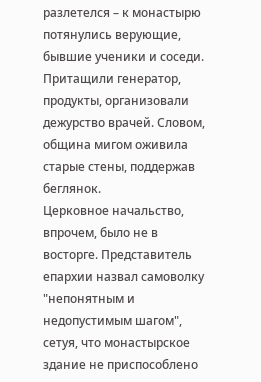разлетелся – к монастырю потянулись верующие, бывшие ученики и соседи. Притащили генератор, продукты, организовали дежурство врачей. Словом, община мигом оживила старые стены, поддержав беглянок.
Церковное начальство, впрочем, было не в восторге. Представитель епархии назвал самоволку "непонятным и недопустимым шагом", сетуя, что монастырское здание не приспособлено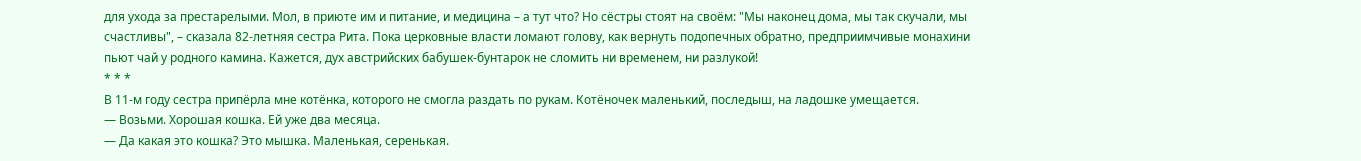для ухода за престарелыми. Мол, в приюте им и питание, и медицина – а тут что? Но сёстры стоят на своём: "Мы наконец дома, мы так скучали, мы счастливы", – сказала 82-летняя сестра Рита. Пока церковные власти ломают голову, как вернуть подопечных обратно, предприимчивые монахини пьют чай у родного камина. Кажется, дух австрийских бабушек-бунтарок не сломить ни временем, ни разлукой!
* * *
В 11-м году сестра припёрла мне котёнка, которого не смогла раздать по рукам. Котёночек маленький, последыш, на ладошке умещается.
— Возьми. Хорошая кошка. Ей уже два месяца.
— Да какая это кошка? Это мышка. Маленькая, серенькая.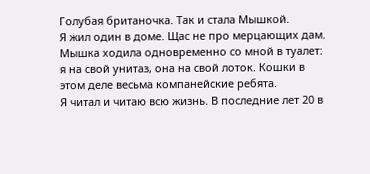Голубая британочка. Так и стала Мышкой.
Я жил один в доме. Щас не про мерцающих дам. Мышка ходила одновременно со мной в туалет: я на свой унитаз, она на свой лоток. Кошки в этом деле весьма компанейские ребята.
Я читал и читаю всю жизнь. В последние лет 20 в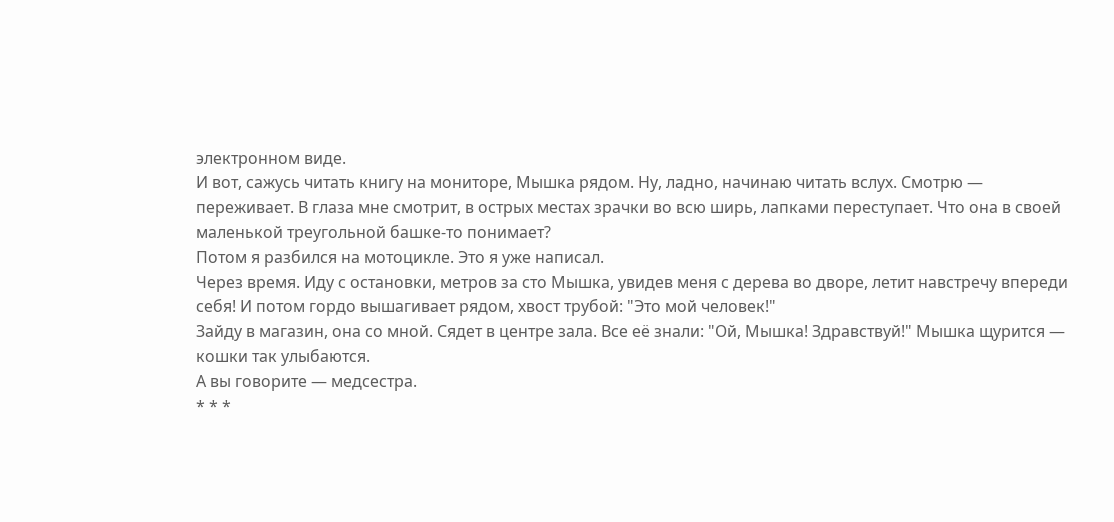электронном виде.
И вот, сажусь читать книгу на мониторе, Мышка рядом. Ну, ладно, начинаю читать вслух. Смотрю — переживает. В глаза мне смотрит, в острых местах зрачки во всю ширь, лапками переступает. Что она в своей маленькой треугольной башке-то понимает?
Потом я разбился на мотоцикле. Это я уже написал.
Через время. Иду с остановки, метров за сто Мышка, увидев меня с дерева во дворе, летит навстречу впереди себя! И потом гордо вышагивает рядом, хвост трубой: "Это мой человек!"
Зайду в магазин, она со мной. Сядет в центре зала. Все её знали: "Ой, Мышка! Здравствуй!" Мышка щурится — кошки так улыбаются.
А вы говорите — медсестра.
* * *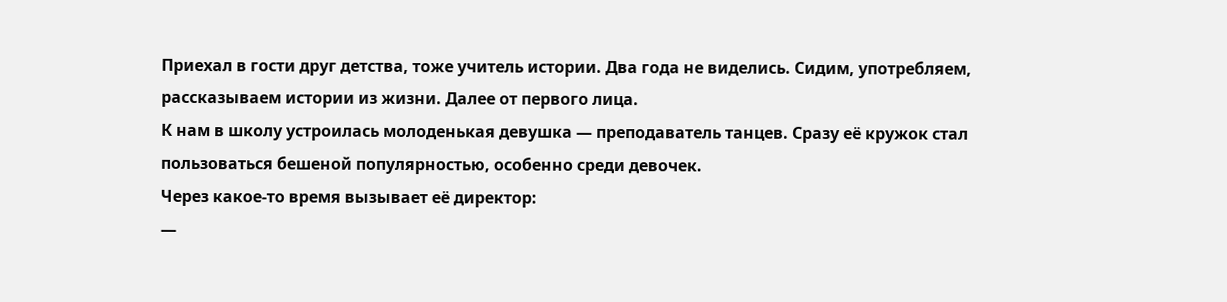Приехал в гости друг детства, тоже учитель истории. Два года не виделись. Сидим, употребляем, рассказываем истории из жизни. Далее от первого лица.
К нам в школу устроилась молоденькая девушка — преподаватель танцев. Сразу её кружок стал пользоваться бешеной популярностью, особенно среди девочек.
Через какое-то время вызывает её директор:
—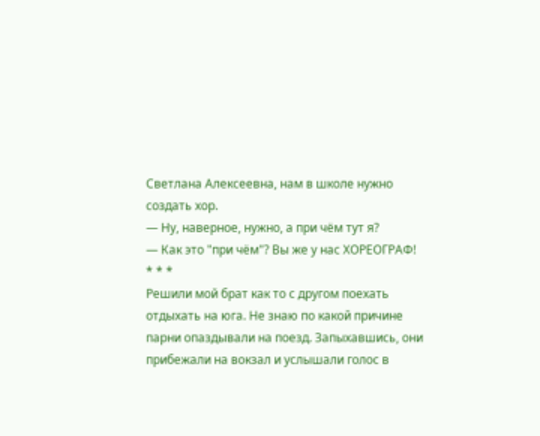Светлана Алексеевна, нам в школе нужно создать хор.
— Ну, наверное, нужно, а при чём тут я?
— Как это "при чём"? Вы же у нас ХОРЕОГРАФ!
* * *
Решили мой брат как то с другом поехать отдыхать на юга. Не знаю по какой причине парни опаздывали на поезд. Запыхавшись, они прибежали на вокзал и услышали голос в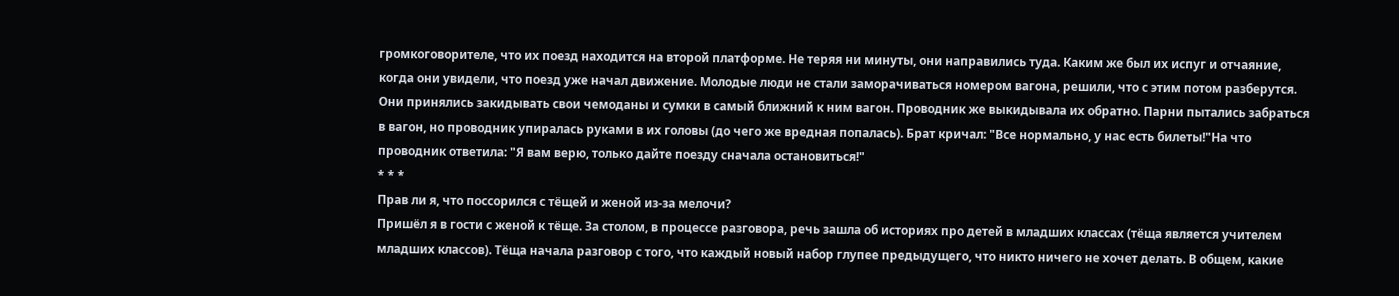громкоговорителе, что их поезд находится на второй платформе. Не теряя ни минуты, они направились туда. Каким же был их испуг и отчаяние, когда они увидели, что поезд уже начал движение. Молодые люди не стали заморачиваться номером вагона, решили, что с этим потом разберутся. Они принялись закидывать свои чемоданы и сумки в самый ближний к ним вагон. Проводник же выкидывала их обратно. Парни пытались забраться в вагон, но проводник упиралась руками в их головы (до чего же вредная попалась). Брат кричал: "Все нормально, у нас есть билеты!"На что проводник ответила: "Я вам верю, только дайте поезду сначала остановиться!"
* * *
Прав ли я, что поссорился с тёщей и женой из-за мелочи?
Пришёл я в гости с женой к тёще. За столом, в процессе разговора, речь зашла об историях про детей в младших классах (тёща является учителем младших классов). Тёща начала разговор с того, что каждый новый набор глупее предыдущего, что никто ничего не хочет делать. В общем, какие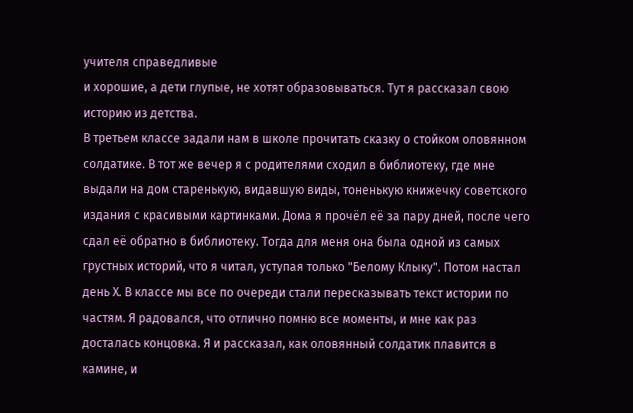учителя справедливые
и хорошие, а дети глупые, не хотят образовываться. Тут я рассказал свою историю из детства.
В третьем классе задали нам в школе прочитать сказку о стойком оловянном солдатике. В тот же вечер я с родителями сходил в библиотеку, где мне выдали на дом старенькую, видавшую виды, тоненькую книжечку советского издания с красивыми картинками. Дома я прочёл её за пару дней, после чего сдал её обратно в библиотеку. Тогда для меня она была одной из самых грустных историй, что я читал, уступая только "Белому Клыку". Потом настал день Х. В классе мы все по очереди стали пересказывать текст истории по частям. Я радовался, что отлично помню все моменты, и мне как раз досталась концовка. Я и рассказал, как оловянный солдатик плавится в камине, и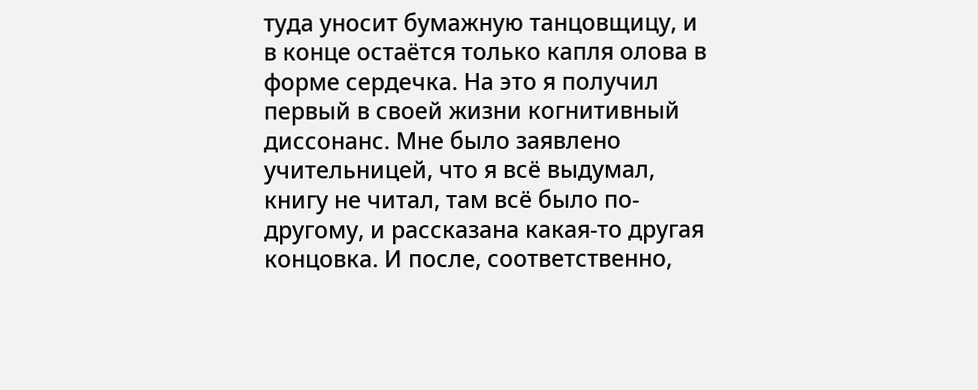туда уносит бумажную танцовщицу, и в конце остаётся только капля олова в форме сердечка. На это я получил первый в своей жизни когнитивный диссонанс. Мне было заявлено учительницей, что я всё выдумал, книгу не читал, там всё было по-другому, и рассказана какая-то другая концовка. И после, соответственно,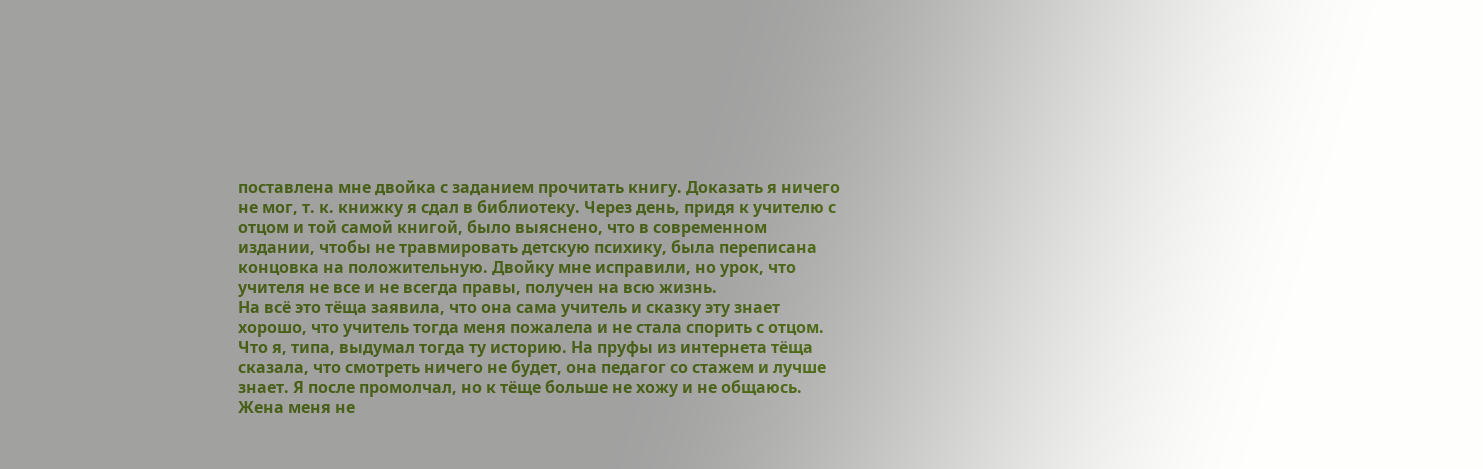поставлена мне двойка с заданием прочитать книгу. Доказать я ничего не мог, т. к. книжку я сдал в библиотеку. Через день, придя к учителю с отцом и той самой книгой, было выяснено, что в современном издании, чтобы не травмировать детскую психику, была переписана концовка на положительную. Двойку мне исправили, но урок, что учителя не все и не всегда правы, получен на всю жизнь.
На всё это тёща заявила, что она сама учитель и сказку эту знает хорошо, что учитель тогда меня пожалела и не стала спорить с отцом. Что я, типа, выдумал тогда ту историю. На пруфы из интернета тёща сказала, что смотреть ничего не будет, она педагог со стажем и лучше знает. Я после промолчал, но к тёще больше не хожу и не общаюсь. Жена меня не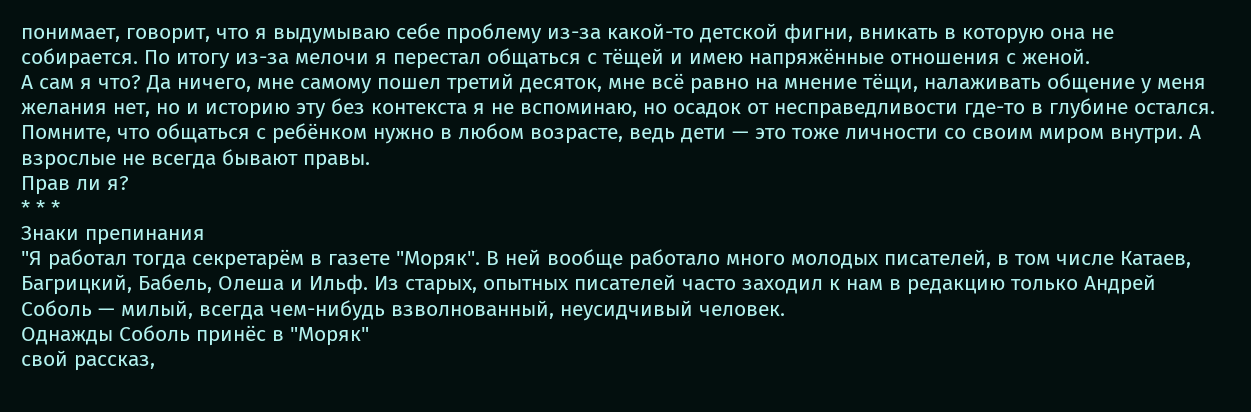понимает, говорит, что я выдумываю себе проблему из-за какой-то детской фигни, вникать в которую она не собирается. По итогу из-за мелочи я перестал общаться с тёщей и имею напряжённые отношения с женой.
А сам я что? Да ничего, мне самому пошел третий десяток, мне всё равно на мнение тёщи, налаживать общение у меня желания нет, но и историю эту без контекста я не вспоминаю, но осадок от несправедливости где-то в глубине остался. Помните, что общаться с ребёнком нужно в любом возрасте, ведь дети — это тоже личности со своим миром внутри. А взрослые не всегда бывают правы.
Прав ли я?
* * *
Знаки препинания
"Я работал тогда секретарём в газете "Моряк". В ней вообще работало много молодых писателей, в том числе Катаев, Багрицкий, Бабель, Олеша и Ильф. Из старых, опытных писателей часто заходил к нам в редакцию только Андрей Соболь — милый, всегда чем-нибудь взволнованный, неусидчивый человек.
Однажды Соболь принёс в "Моряк"
свой рассказ,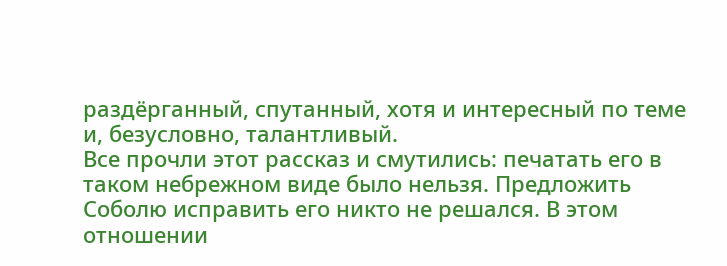раздёрганный, спутанный, хотя и интересный по теме и, безусловно, талантливый.
Все прочли этот рассказ и смутились: печатать его в таком небрежном виде было нельзя. Предложить Соболю исправить его никто не решался. В этом отношении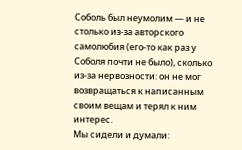Соболь был неумолим — и не столько из-за авторского самолюбия (его-то как раз у Соболя почти не было), сколько из-за нервозности: он не мог возвращаться к написанным своим вещам и терял к ним интерес.
Мы сидели и думали: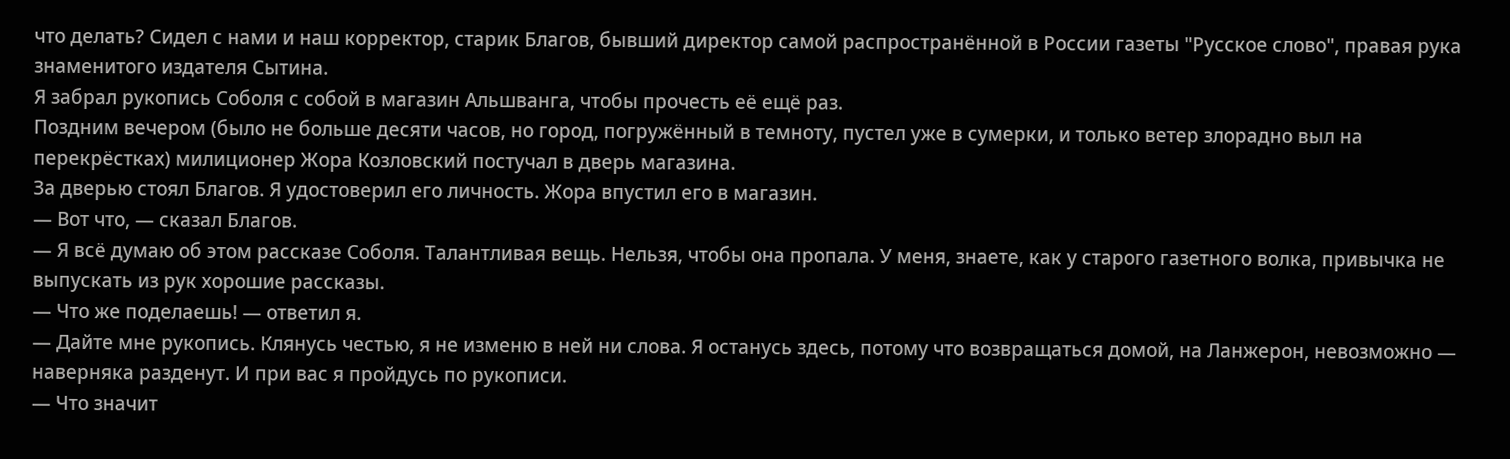что делать? Сидел с нами и наш корректор, старик Благов, бывший директор самой распространённой в России газеты "Русское слово", правая рука знаменитого издателя Сытина.
Я забрал рукопись Соболя с собой в магазин Альшванга, чтобы прочесть её ещё раз.
Поздним вечером (было не больше десяти часов, но город, погружённый в темноту, пустел уже в сумерки, и только ветер злорадно выл на перекрёстках) милиционер Жора Козловский постучал в дверь магазина.
За дверью стоял Благов. Я удостоверил его личность. Жора впустил его в магазин.
— Вот что, — сказал Благов.
— Я всё думаю об этом рассказе Соболя. Талантливая вещь. Нельзя, чтобы она пропала. У меня, знаете, как у старого газетного волка, привычка не выпускать из рук хорошие рассказы.
— Что же поделаешь! — ответил я.
— Дайте мне рукопись. Клянусь честью, я не изменю в ней ни слова. Я останусь здесь, потому что возвращаться домой, на Ланжерон, невозможно — наверняка разденут. И при вас я пройдусь по рукописи.
— Что значит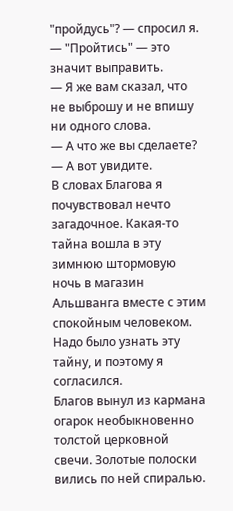"пройдусь"? — спросил я. — "Пройтись" — это значит выправить.
— Я же вам сказал, что не выброшу и не впишу ни одного слова.
— А что же вы сделаете?
— А вот увидите.
В словах Благова я почувствовал нечто загадочное. Какая-то тайна вошла в эту зимнюю штормовую ночь в магазин Альшванга вместе с этим спокойным человеком. Надо было узнать эту тайну, и поэтому я согласился.
Благов вынул из кармана огарок необыкновенно толстой церковной свечи. Золотые полоски вились по ней спиралью.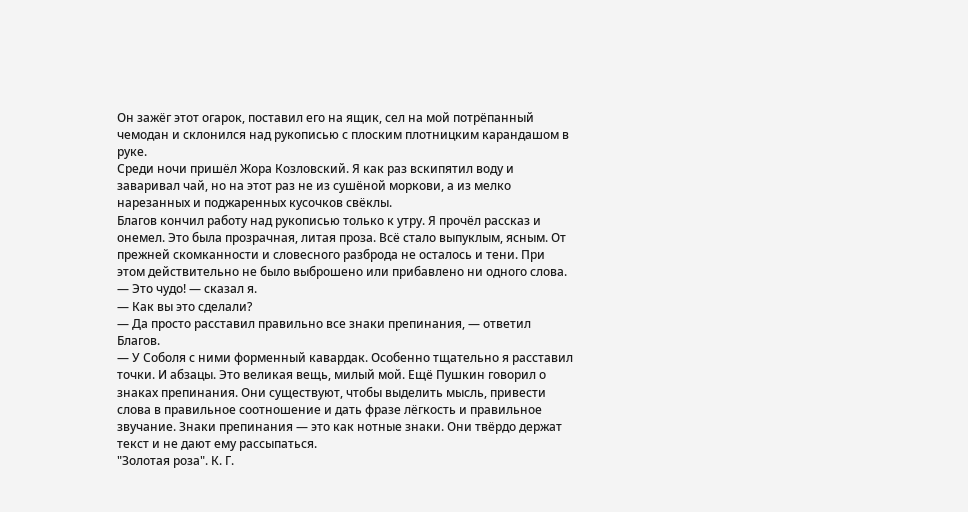Он зажёг этот огарок, поставил его на ящик, сел на мой потрёпанный чемодан и склонился над рукописью с плоским плотницким карандашом в руке.
Среди ночи пришёл Жора Козловский. Я как раз вскипятил воду и заваривал чай, но на этот раз не из сушёной моркови, а из мелко нарезанных и поджаренных кусочков свёклы.
Благов кончил работу над рукописью только к утру. Я прочёл рассказ и онемел. Это была прозрачная, литая проза. Всё стало выпуклым, ясным. От прежней скомканности и словесного разброда не осталось и тени. При этом действительно не было выброшено или прибавлено ни одного слова.
— Это чудо! — сказал я.
— Как вы это сделали?
— Да просто расставил правильно все знаки препинания, — ответил Благов.
— У Соболя с ними форменный кавардак. Особенно тщательно я расставил точки. И абзацы. Это великая вещь, милый мой. Ещё Пушкин говорил о знаках препинания. Они существуют, чтобы выделить мысль, привести слова в правильное соотношение и дать фразе лёгкость и правильное звучание. Знаки препинания — это как нотные знаки. Они твёрдо держат текст и не дают ему рассыпаться.
"Золотая роза". К. Г.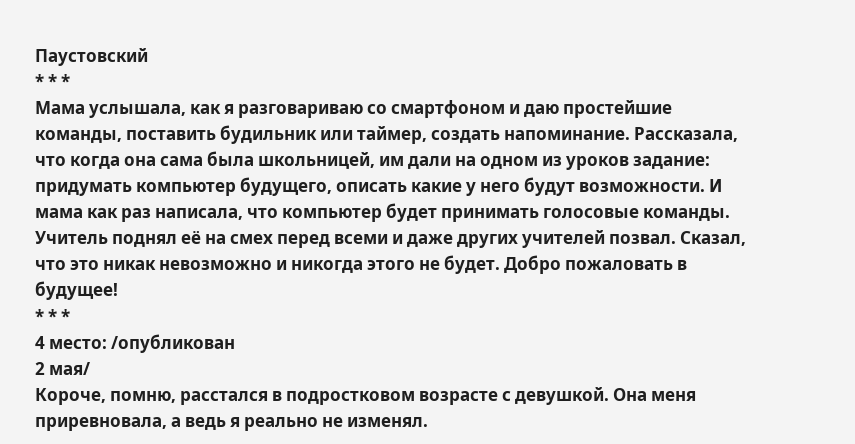Паустовский
* * *
Мама услышала, как я разговариваю со смартфоном и даю простейшие команды, поставить будильник или таймер, создать напоминание. Рассказала, что когда она сама была школьницей, им дали на одном из уроков задание: придумать компьютер будущего, описать какие у него будут возможности. И мама как раз написала, что компьютер будет принимать голосовые команды. Учитель поднял её на смех перед всеми и даже других учителей позвал. Сказал, что это никак невозможно и никогда этого не будет. Добро пожаловать в будущее!
* * *
4 место: /опубликован
2 мая/
Короче, помню, расстался в подростковом возрасте с девушкой. Она меня приревновала, а ведь я реально не изменял.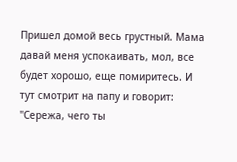Пришел домой весь грустный. Мама давай меня успокаивать, мол, все будет хорошо, еще помиритесь. И тут смотрит на папу и говорит: "Сережа, чего ты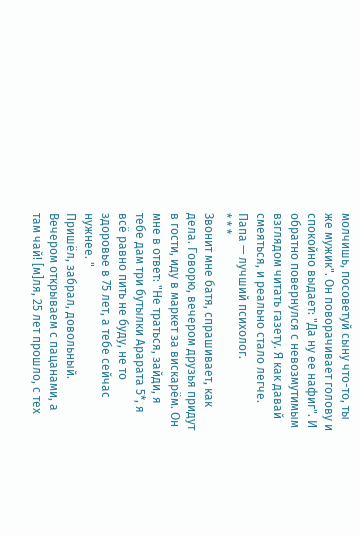молчишь, посоветуй сыну что-то, ты же мужик". Он поворачивает голову и спокойно выдает: "Да ну ее нафиг". И обратно повернулся с невозмутимым взглядом читать газету. Я как давай смеяться, и реально стало легче. Папа — лучший психолог.
* * *
Звонит мне батя, спрашивает, как дела. Говорю, вечером друзья придут в гости, иду в маркет за вискарём. Он мне в ответ: "Не траться, зайди, я тебе дам три бутылки Арарата 5*, я всё равно пить не буду, не то здоровье в 75 лет, а тебе сейчас нужнее. "
Пришёл, забрал, довольный. Вечером открываем с пацанами, а там чай! [м]ля, 25 лет прошло, с тех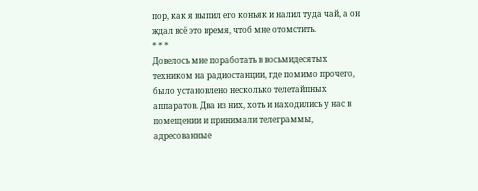пор, как я выпил его коньяк и налил туда чай, а он ждал всё это время, чтоб мне отомстить.
* * *
Довелось мне поработать в восьмидесятых техником на радиостанции, где помимо прочего, было установлено несколько телетайпных аппаратов. Два из них, хоть и находились у нас в помещении и принимали телеграммы, адресованные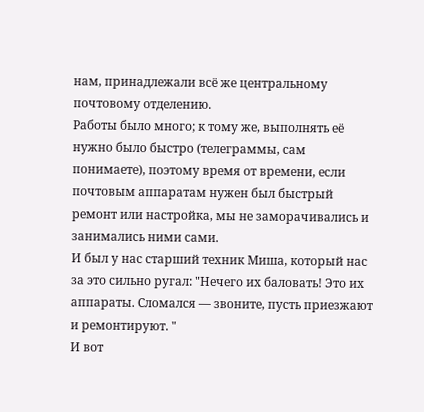нам, принадлежали всё же центральному почтовому отделению.
Работы было много; к тому же, выполнять её нужно было быстро (телеграммы, сам понимаете), поэтому время от времени, если почтовым аппаратам нужен был быстрый ремонт или настройка, мы не заморачивались и занимались ними сами.
И был у нас старший техник Миша, который нас за это сильно ругал: "Нечего их баловать! Это их аппараты. Сломался — звоните, пусть приезжают и ремонтируют. "
И вот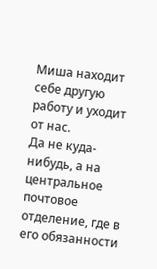Миша находит себе другую работу и уходит от нас.
Да не куда-нибудь, а на центральное почтовое отделение, где в его обязанности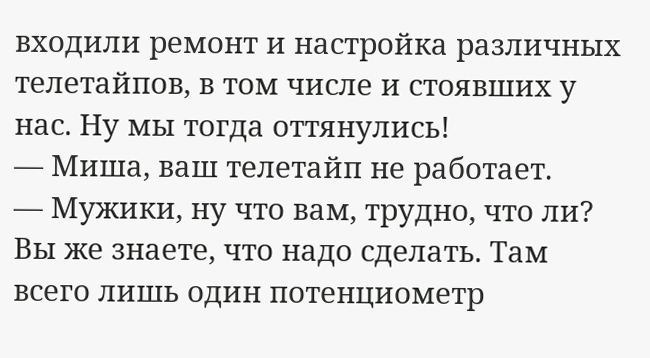входили ремонт и настройка различных телетайпов, в том числе и стоявших у нас. Ну мы тогда оттянулись!
— Миша, ваш телетайп не работает.
— Мужики, ну что вам, трудно, что ли? Вы же знаете, что надо сделать. Там всего лишь один потенциометр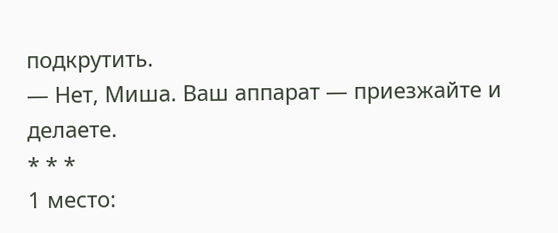подкрутить.
— Нет, Миша. Ваш аппарат — приезжайте и делаете.
* * *
1 место: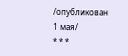/опубликован
1 мая/
* * *